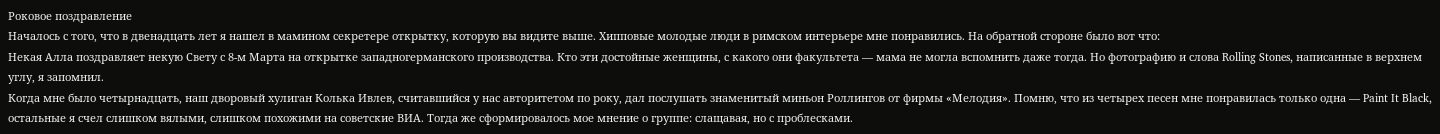Роковое поздравление
Началось с того, что в двенадцать лет я нашел в мамином секретере открытку, которую вы видите выше. Хипповые молодые люди в римском интерьере мне понравились. На обратной стороне было вот что:
Некая Алла поздравляет некую Свету с 8-м Марта на открытке западногерманского производства. Кто эти достойные женщины, с какого они факультета — мама не могла вспомнить даже тогда. Но фотографию и слова Rolling Stones, написанные в верхнем углу, я запомнил.
Когда мне было четырнадцать, наш дворовый хулиган Колька Ивлев, считавшийся у нас авторитетом по року, дал послушать знаменитый миньон Роллингов от фирмы «Мелодия». Помню, что из четырех песен мне понравилась только одна — Paint It Black, остальные я счел слишком вялыми, слишком похожими на советские ВИА. Тогда же сформировалось мое мнение о группе: слащавая, но с проблесками.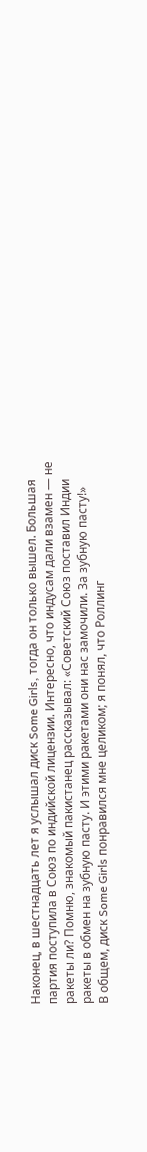Наконец, в шестнадцать лет я услышал диск Some Girls, тогда он только вышел. Большая партия поступила в Союз по индийской лицензии. Интересно, что индусам дали взамен — не ракеты ли? Помню, знакомый пакистанец рассказывал: «Советский Союз поставил Индии ракеты в обмен на зубную пасту. И этими ракетами они нас замочили. За зубную пасту!»
В общем, диск Some Girls понравился мне целиком; я понял, что Роллинг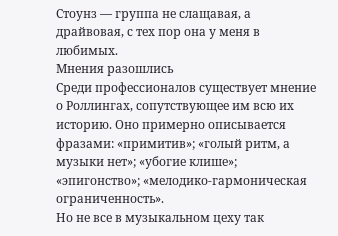Стоунз — группа не слащавая, а драйвовая, с тех пор она у меня в любимых.
Мнения разошлись
Среди профессионалов существует мнение о Роллингах, сопутствующее им всю их историю. Оно примерно описывается фразами: «примитив»; «голый ритм, а музыки нет»; «убогие клише»; «эпигонство»; «мелодико-гармоническая ограниченность».
Но не все в музыкальном цеху так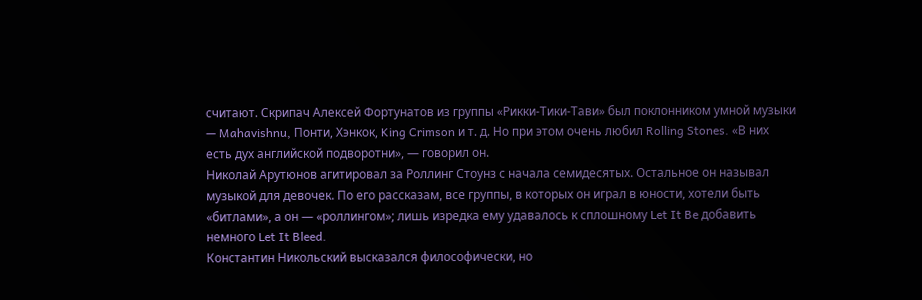считают. Скрипач Алексей Фортунатов из группы «Рикки-Тики-Тави» был поклонником умной музыки — Mahavishnu, Понти, Хэнкок, King Crimson и т. д. Но при этом очень любил Rolling Stones. «В них есть дух английской подворотни», — говорил он.
Николай Арутюнов агитировал за Роллинг Стоунз с начала семидесятых. Остальное он называл музыкой для девочек. По его рассказам, все группы, в которых он играл в юности, хотели быть «битлами», а он — «роллингом»; лишь изредка ему удавалось к сплошному Let It Be добавить немного Let It Bleed.
Константин Никольский высказался философически, но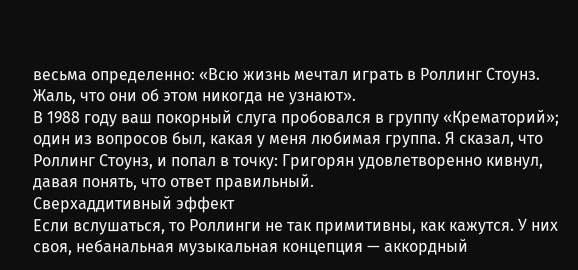весьма определенно: «Всю жизнь мечтал играть в Роллинг Стоунз. Жаль, что они об этом никогда не узнают».
В 1988 году ваш покорный слуга пробовался в группу «Крематорий»; один из вопросов был, какая у меня любимая группа. Я сказал, что Роллинг Стоунз, и попал в точку: Григорян удовлетворенно кивнул, давая понять, что ответ правильный.
Сверхаддитивный эффект
Если вслушаться, то Роллинги не так примитивны, как кажутся. У них своя, небанальная музыкальная концепция — аккордный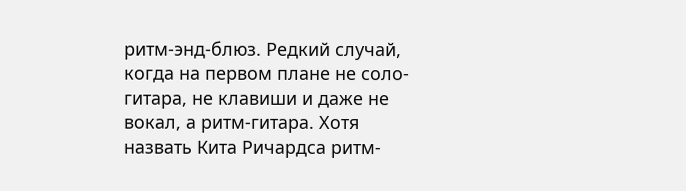ритм-энд-блюз. Редкий случай, когда на первом плане не соло-гитара, не клавиши и даже не вокал, а ритм-гитара. Хотя назвать Кита Ричардса ритм-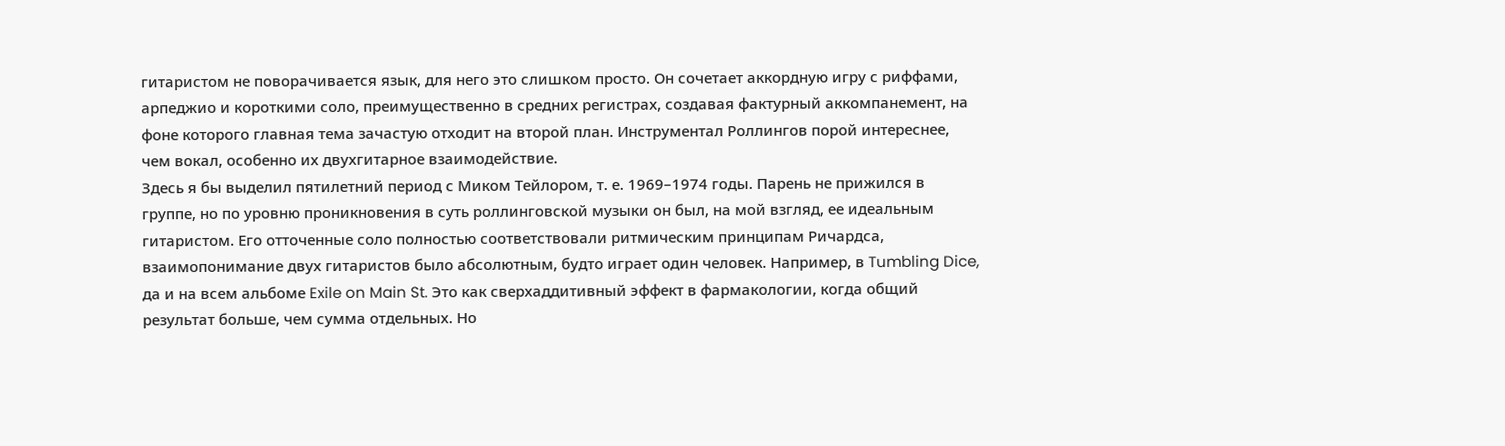гитаристом не поворачивается язык, для него это слишком просто. Он сочетает аккордную игру с риффами, арпеджио и короткими соло, преимущественно в средних регистрах, создавая фактурный аккомпанемент, на фоне которого главная тема зачастую отходит на второй план. Инструментал Роллингов порой интереснее, чем вокал, особенно их двухгитарное взаимодействие.
Здесь я бы выделил пятилетний период с Миком Тейлором, т. е. 1969–1974 годы. Парень не прижился в группе, но по уровню проникновения в суть роллинговской музыки он был, на мой взгляд, ее идеальным гитаристом. Его отточенные соло полностью соответствовали ритмическим принципам Ричардса, взаимопонимание двух гитаристов было абсолютным, будто играет один человек. Например, в Tumbling Dice, да и на всем альбоме Exile on Main St. Это как сверхаддитивный эффект в фармакологии, когда общий результат больше, чем сумма отдельных. Но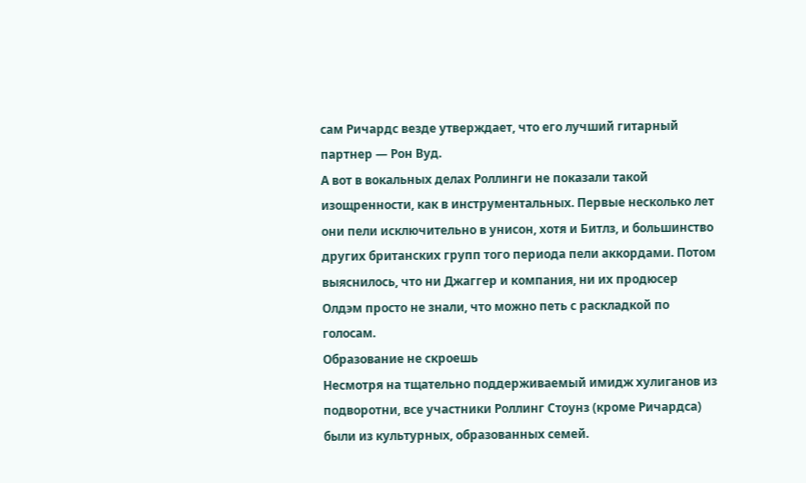сам Ричардс везде утверждает, что его лучший гитарный партнер — Рон Вуд.
А вот в вокальных делах Роллинги не показали такой изощренности, как в инструментальных. Первые несколько лет они пели исключительно в унисон, хотя и Битлз, и большинство других британских групп того периода пели аккордами. Потом выяснилось, что ни Джаггер и компания, ни их продюсер Олдэм просто не знали, что можно петь с раскладкой по голосам.
Образование не скроешь
Несмотря на тщательно поддерживаемый имидж хулиганов из подворотни, все участники Роллинг Стоунз (кроме Ричардса) были из культурных, образованных семей.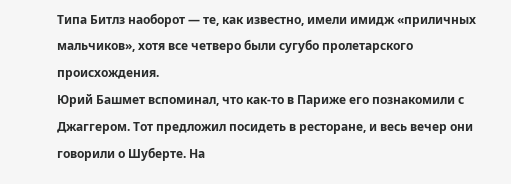Типа Битлз наоборот — те, как известно, имели имидж «приличных мальчиков», хотя все четверо были сугубо пролетарского происхождения.
Юрий Башмет вспоминал, что как-то в Париже его познакомили с Джаггером. Тот предложил посидеть в ресторане, и весь вечер они говорили о Шуберте. На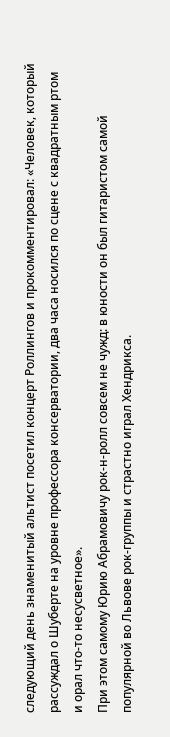следующий день знаменитый альтист посетил концерт Роллингов и прокомментировал: «Человек, который рассуждал о Шуберте на уровне профессора консерватории, два часа носился по сцене с квадратным ртом и орал что-то несусветное».
При этом самому Юрию Абрамовичу рок-н-ролл совсем не чужд: в юности он был гитаристом самой популярной во Львове рок-группы и страстно играл Хендрикса.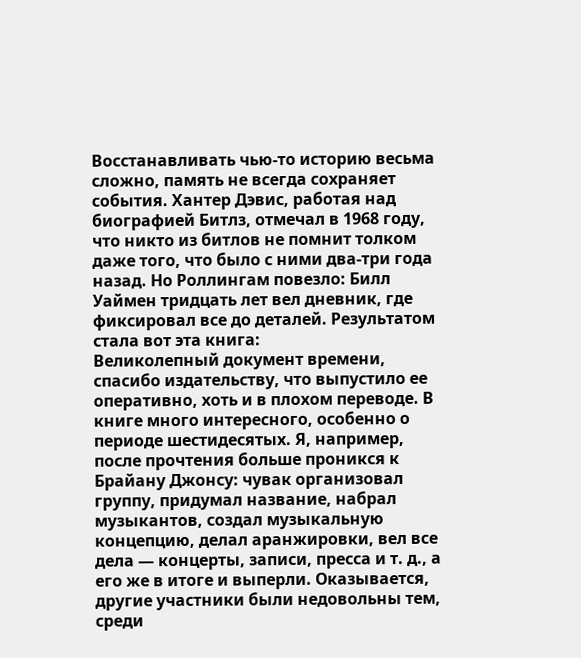Восстанавливать чью-то историю весьма сложно, память не всегда сохраняет события. Хантер Дэвис, работая над биографией Битлз, отмечал в 1968 году, что никто из битлов не помнит толком даже того, что было с ними два-три года назад. Но Роллингам повезло: Билл Уаймен тридцать лет вел дневник, где фиксировал все до деталей. Результатом стала вот эта книга:
Великолепный документ времени, спасибо издательству, что выпустило ее оперативно, хоть и в плохом переводе. В книге много интересного, особенно о периоде шестидесятых. Я, например, после прочтения больше проникся к Брайану Джонсу: чувак организовал группу, придумал название, набрал музыкантов, создал музыкальную концепцию, делал аранжировки, вел все дела — концерты, записи, пресса и т. д., а его же в итоге и выперли. Оказывается, другие участники были недовольны тем, среди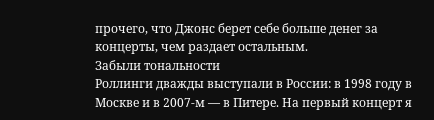прочего, что Джонс берет себе больше денег за концерты, чем раздает остальным.
Забыли тональности
Роллинги дважды выступали в России: в 1998 году в Москве и в 2007-м — в Питере. На первый концерт я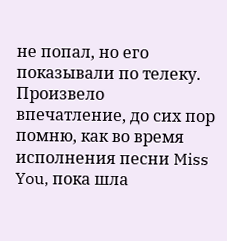не попал, но его показывали по телеку. Произвело впечатление, до сих пор помню, как во время исполнения песни Miss You, пока шла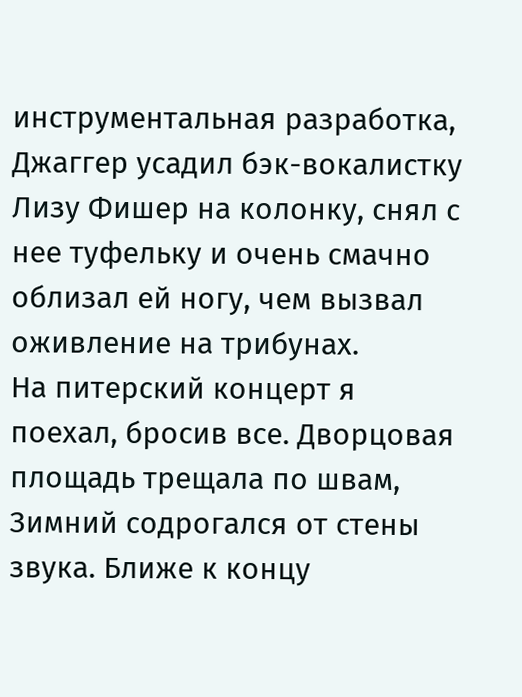инструментальная разработка, Джаггер усадил бэк-вокалистку Лизу Фишер на колонку, снял с нее туфельку и очень смачно облизал ей ногу, чем вызвал оживление на трибунах.
На питерский концерт я поехал, бросив все. Дворцовая площадь трещала по швам, Зимний содрогался от стены звука. Ближе к концу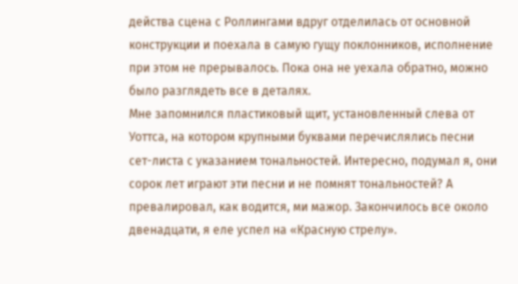действа сцена с Роллингами вдруг отделилась от основной конструкции и поехала в самую гущу поклонников, исполнение при этом не прерывалось. Пока она не уехала обратно, можно было разглядеть все в деталях.
Мне запомнился пластиковый щит, установленный слева от Уоттса, на котором крупными буквами перечислялись песни сет-листа с указанием тональностей. Интересно, подумал я, они сорок лет играют эти песни и не помнят тональностей? А превалировал, как водится, ми мажор. Закончилось все около двенадцати, я еле успел на «Красную стрелу».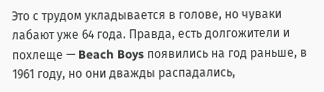Это с трудом укладывается в голове, но чуваки лабают уже 64 года. Правда, есть долгожители и похлеще — Beach Boys появились на год раньше, в 1961 году, но они дважды распадались,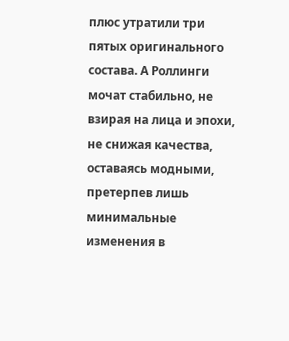плюс утратили три пятых оригинального состава. А Роллинги мочат стабильно, не взирая на лица и эпохи, не снижая качества, оставаясь модными, претерпев лишь минимальные изменения в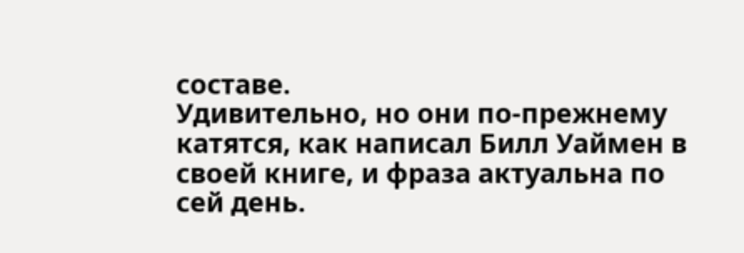составе.
Удивительно, но они по-прежнему катятся, как написал Билл Уаймен в своей книге, и фраза актуальна по сей день.